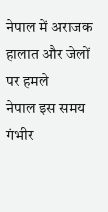नेपाल में अराजक हालात और जेलों पर हमले
नेपाल इस समय गंभीर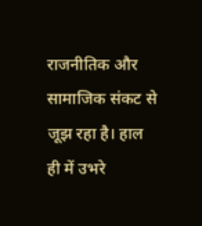राजनीतिक और सामाजिक संकट से जूझ रहा है। हाल ही में उभरे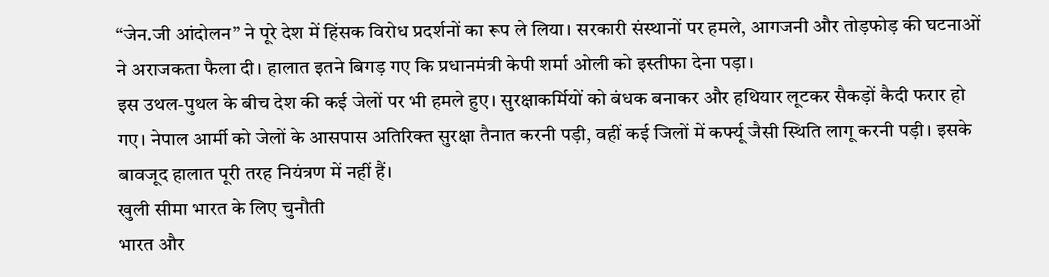“जेन.जी आंदोलन” ने पूरे देश में हिंसक विरोध प्रदर्शनों का रूप ले लिया। सरकारी संस्थानों पर हमले, आगजनी और तोड़फोड़ की घटनाओं ने अराजकता फैला दी। हालात इतने बिगड़ गए कि प्रधानमंत्री केपी शर्मा ओली को इस्तीफा देना पड़ा।
इस उथल-पुथल के बीच देश की कई जेलों पर भी हमले हुए। सुरक्षाकर्मियों को बंधक बनाकर और हथियार लूटकर सैकड़ों कैदी फरार हो गए। नेपाल आर्मी को जेलों के आसपास अतिरिक्त सुरक्षा तैनात करनी पड़ी, वहीं कई जिलों में कर्फ्यू जैसी स्थिति लागू करनी पड़ी। इसके बावजूद हालात पूरी तरह नियंत्रण में नहीं हैं।
खुली सीमा भारत के लिए चुनौती
भारत और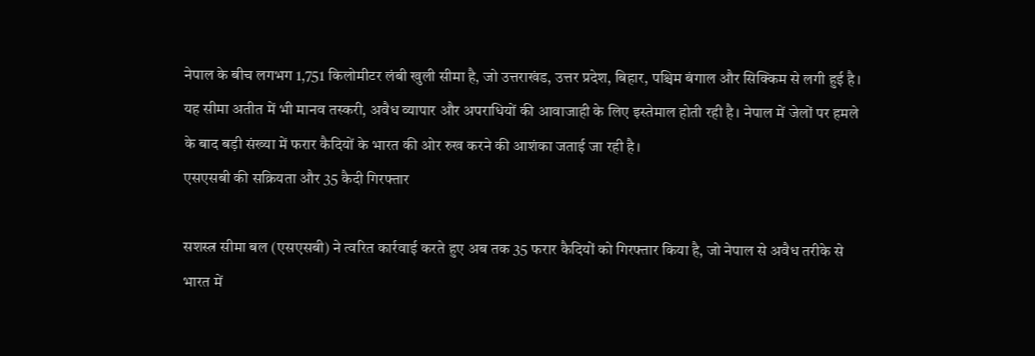नेपाल के बीच लगभग 1,751 किलोमीटर लंबी खुली सीमा है, जो उत्तराखंड, उत्तर प्रदेश, बिहार, पश्चिम बंगाल और सिक्किम से लगी हुई है।
यह सीमा अतीत में भी मानव तस्करी, अवैध व्यापार और अपराधियों की आवाजाही के लिए इस्तेमाल होती रही है। नेपाल में जेलों पर हमले के बाद बड़ी संख्या में फरार कैदियों के भारत की ओर रुख करने की आशंका जताई जा रही है।
एसएसबी की सक्रियता और 35 कैदी गिरफ्तार

सशस्त्र सीमा बल (एसएसबी) ने त्वरित कार्रवाई करते हुए अब तक 35 फरार कैदियों को गिरफ्तार किया है, जो नेपाल से अवैध तरीके से भारत में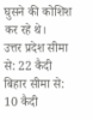घुसने की कोशिश कर रहे थे।
उत्तर प्रदेश सीमा से: 22 कैदी
बिहार सीमा से: 10 कैदी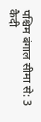पश्चिम बंगाल सीमा से: 3 कैदी